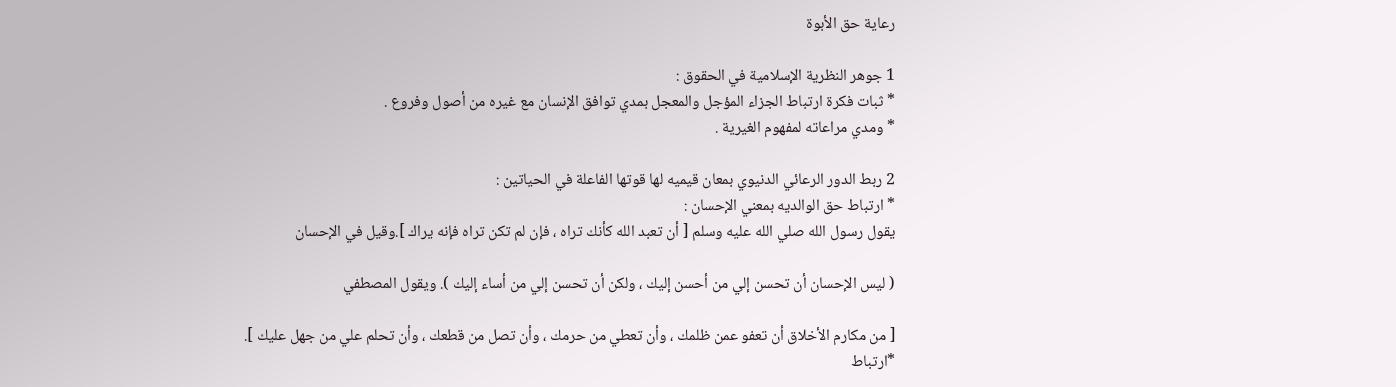رعاية حق الأبوة

1 جوهر النظرية الإسلامية في الحقوق :
* ثبات فكرة ارتباط الجزاء المؤجل والمعجل بمدي توافق الإنسان مع غيره من أصول وفروع .
* ومدي مراعاته لمفهوم الغيرية .

2 ربط الدور الرعائي الدنيوي بمعان قيميه لها قوتها الفاعلة في الحياتين :
* ارتباط حق الوالديه بمعني الإحسان :
يقول رسول الله صلي الله عليه وسلم [ أن تعبد الله كأنك تراه ، فإن لم تكن تراه فإنه يراك ].وقيل في الإحسان

( ليس الإحسان أن تحسن إلي من أحسن إليك ، ولكن أن تحسن إلي من أساء إليك ). ويقول المصطفي

[ من مكارم الأخلاق أن تعفو عمن ظلمك ، وأن تعطي من حرمك ، وأن تصل من قطعك ، وأن تحلم علي من جهل عليك ].
*ارتباط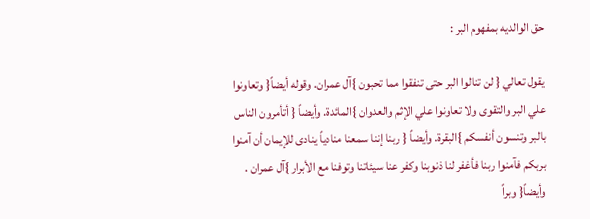حق الوالديه بمفهوم البر :

يقول تعالي { لن تنالوا البر حتى تنفقوا مما تحبون }آل عمران. وقوله أيضاً{ وتعاونوا علي البر والتقوى ولا تعاونوا علي الإثم والعدوان }المائدة. وأيضاً { أتأمرون الناس بالبر وتنسون أنفسكم }البقرة. وأيضاً { ربنا إننا سمعنا منادياً ينادى للإيمان أن آمنوا بربكم فآمنوا ربنا فأغفر لنا ذنوبنا وكفر عنا سيئاتنا وتوفنا مع الأبرار }آل عمران . وأيضاً{ وبراً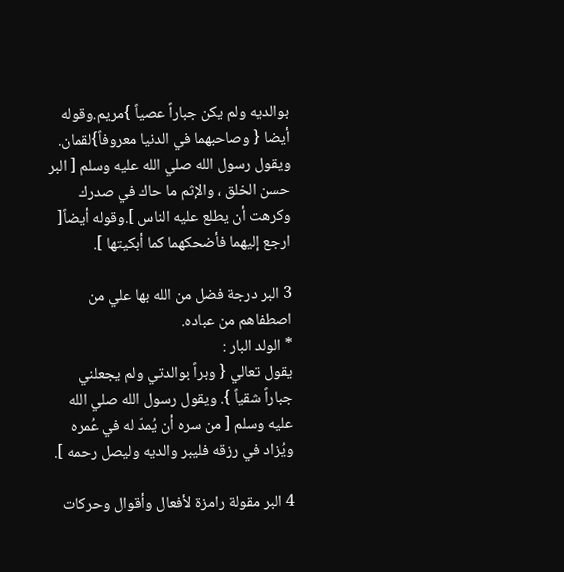بوالديه ولم يكن جباراً عصياً }مريم.وقوله أيضا { وصاحبهما في الدنيا معروفاً}لقمان. ويقول رسول الله صلي الله عليه وسلم [ البر حسن الخلق ، والإثم ما حاك في صدرك وكرهت أن يطلع عليه الناس ].وقوله أيضاً[ ارجع إليهما فأضحكهما كما أبكيتها ].

3 البر درجة فضل من الله بها علي من اصطفاهم من عباده.
* الولد البار :
يقول تعالي { وبراً بوالدتي ولم يجعلني جباراً شقياً }. ويقول رسول الله صلي الله عليه وسلم [ من سره أن يُمدّ له في عُمره ويُزاد في رزقه فليبر والديه وليصل رحمه ].

4 البر مقولة رامزة لأفعال وأقوال وحركات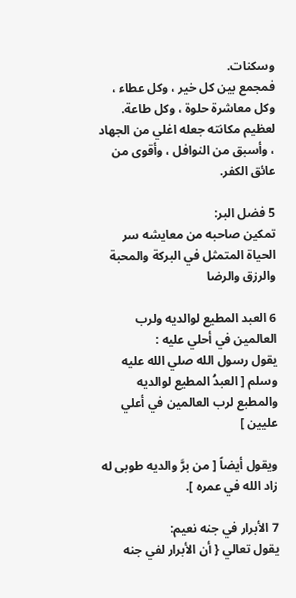وسكنات.
فمجمع بين كل خير ، وكل عطاء ، وكل معاشرة حلوة ، وكل طاعة. لعظيم مكانته جعله اغلي من الجهاد ، وأسبق من النوافل ، وأقوى من عائق الكفر.

5 فضل البر:
تمكين صاحبه من معايشه سر الحياة المتمثل في البركة والمحبة والرزق والرضا

6 العبد المطيع لوالديه ولرب العالمين في أحلي عليه :
يقول رسول الله صلي الله عليه وسلم [ العبدُ المطيع لوالديه والمطبع لرب العالمين في أعلي عليين ]

ويقول أيضاً [ من برَّ والديه طوبى له زاد الله في عمره ].

7 الأبرار في جنه نعيم:
يقول تعالي { أن الأبرار لفي جنه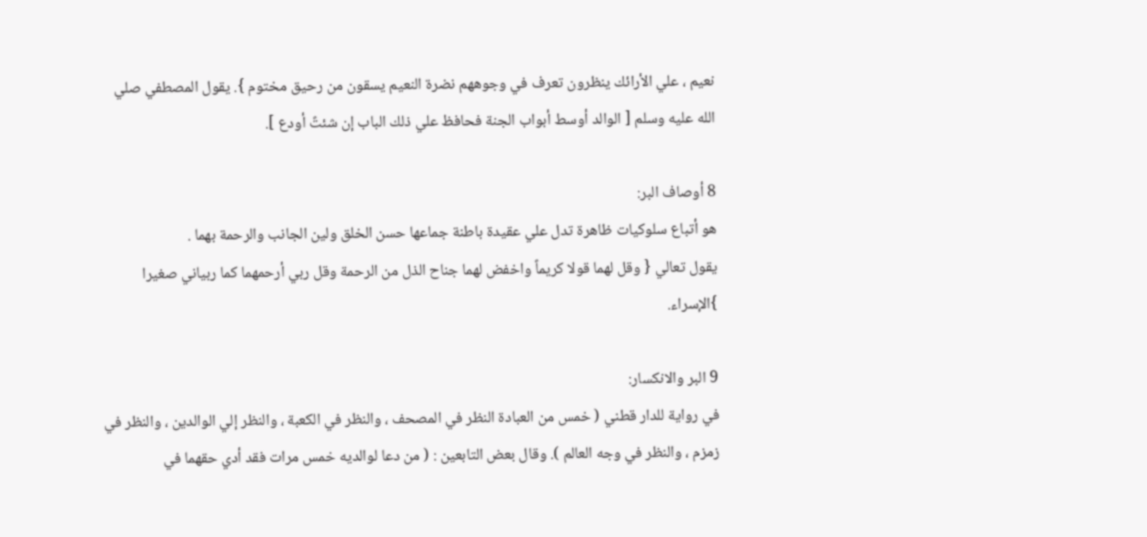نعيم ، علي الأرائك ينظرون تعرف في وجوههم نضرة النعيم يسقون من رحيق مختوم }. يقول المصطفي صلي الله عليه وسلم [ الوالد أوسط أبواب الجنة فحافظ علي ذلك الباب إن شئتً أودع ].

8 أوصاف البر:
هو أتباع سلوكيات ظاهرة تدل علي عقيدة باطنة جماعها حسن الخلق ولين الجانب والرحمة بهما .
يقول تعالي { وقل لهما قولا كريماً واخفض لهما جناح الذل من الرحمة وقل ربي أرحمهما كما ربياني صغيرا }الإسراء.

9 البر والانكسار:
في رواية للدار قطني ( خمس من العبادة النظر في المصحف ، والنظر في الكعبة ، والنظر إلي الوالدين ، والنظر في زمزم ، والنظر في وجه العالم ). وقال بعض التابعين : ( من دعا لوالديه خمس مرات فقد أدي حقهما في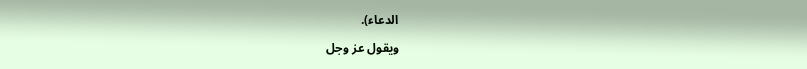الدعاء).

ويقول عز وجل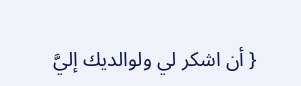{ أن اشكر لي ولوالديك إليَّ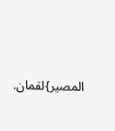المصير}لقمان.